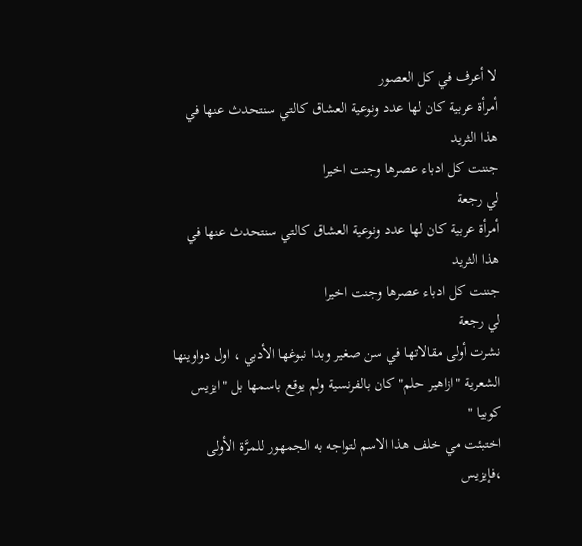لا أعرف في كل العصور
أمرأة عربية كان لها عدد ونوعية العشاق كالتي سنتحدث عنها في هذا الثريد
جننت كل ادباء عصرها وجنت اخيرا
لي رجعة
أمرأة عربية كان لها عدد ونوعية العشاق كالتي سنتحدث عنها في هذا الثريد
جننت كل ادباء عصرها وجنت اخيرا
لي رجعة
نشرت أولى مقالاتها في سن صغير وبدا نبوغها الأدبي ، اول دواوينها الشعرية "ازاهير حلم" كان بالفرنسية ولم يوقع باسمها بل "ايزيس كوبيا "
اختبئت مي خلف هذا الاسم لتواجه به الجمهور للمرَّة الأولى ،فإيزيس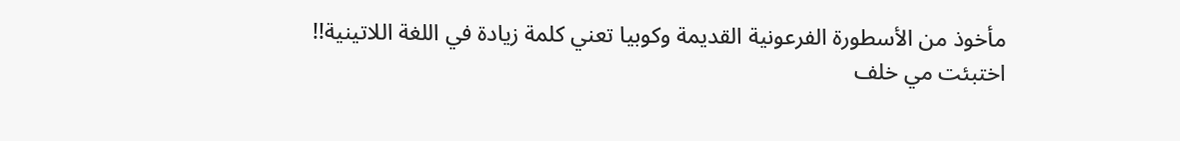مأخوذ من الأسطورة الفرعونية القديمة وكوبيا تعني كلمة زيادة في اللغة اللاتينية!!
اختبئت مي خلف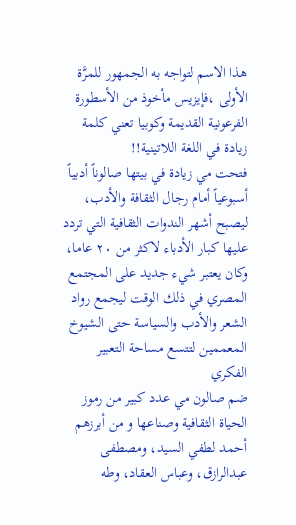هذا الاسم لتواجه به الجمهور للمرَّة الأولى ،فإيزيس مأخوذ من الأسطورة الفرعونية القديمة وكوبيا تعني كلمة زيادة في اللغة اللاتينية!!
فتحت مي زيادة في بيتها صالوناً أدبياً أسبوعياً أمام رجال الثقافة والأدب، ليصبح أشهر الندوات الثقافية التي تردد عليها كبار الأدباء لاكثر من ٢٠ عاما، وكان يعتبر شيء جديد على المجتمع المصري في ذلك الوقت ليجمع رواد الشعر والأدب والسياسة حتى الشيوخ المعممين لتتسع مساحة التعبير الفكري
ضم صالون مي عدد كبير من رموز الحياة الثقافية وصناعها و من أبرزهم أحمد لطفي السيد، ومصطفى عبدالرازق، وعباس العقاد، وطه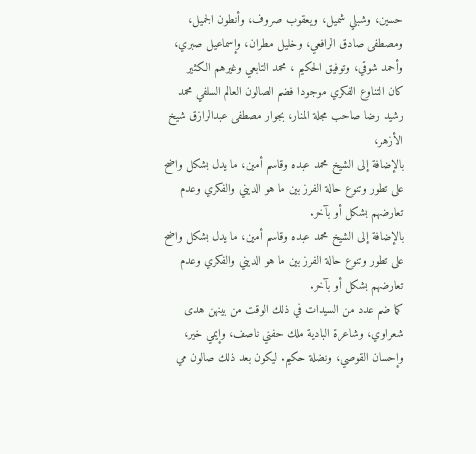حسين، وشبلي شميل، ويعقوب صروف، وأنطون الجميل، ومصطفى صادق الرافعي، وخليل مطران، وإسماعيل صبري، وأحمد شوقي، وتوفيق الحكيم ، محمد التابعي وغيرهم الكثير
كان التناوع الفكري موجودا فضم الصالون العالم السلفي محمد رشيد رضا صاحب مجلة المنار، بجوار مصطفى عبدالرازق شيخ الأزهر،
بالإضافة إلى الشيخ محمد عبده وقاسم أمين، ما يدل بشكل واضح على تطور وتنوع حالة الفرز بين ما هو الديني والفكري وعدم تعارضهم بشكل أو بآخر.
بالإضافة إلى الشيخ محمد عبده وقاسم أمين، ما يدل بشكل واضح على تطور وتنوع حالة الفرز بين ما هو الديني والفكري وعدم تعارضهم بشكل أو بآخر.
كما ضم عدد من السيدات في ذلك الوقت من بينهن هدى شعراوي، وشاعرة البادية ملك حفني ناصف، وإيمي خير، وإحسان القوصي، ونضلة حكيم. ليكون بعد ذلك صالون مي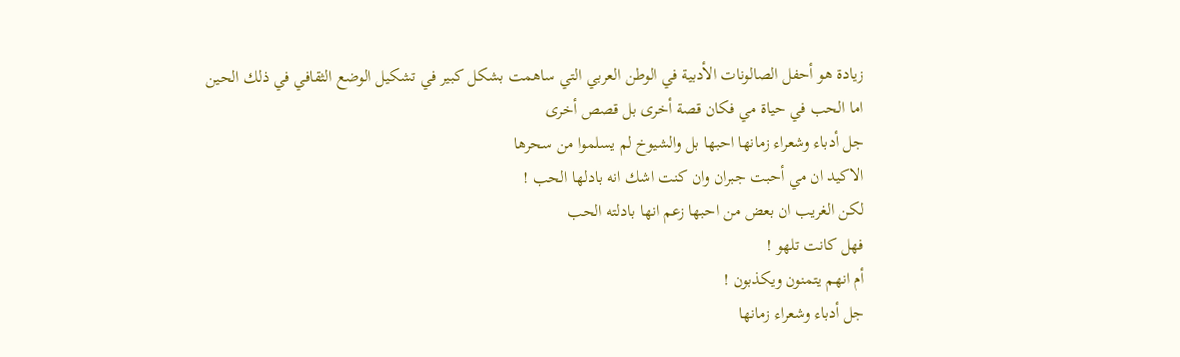زيادة هو أحفل الصالونات الأدبية في الوطن العربي التي ساهمت بشكل كبير في تشكيل الوضع الثقافي في ذلك الحين
اما الحب في حياة مي فكان قصة أخرى بل قصص أخرى
جل أدباء وشعراء زمانها احبها بل والشيوخ لم يسلموا من سحرها
الاكيد ان مي أحبت جبران وان كنت اشك انه بادلها الحب !
لكن الغريب ان بعض من احبها زعم انها بادلته الحب
فهل كانت تلهو !
أم انهم يتمنون ويكذبون !
جل أدباء وشعراء زمانها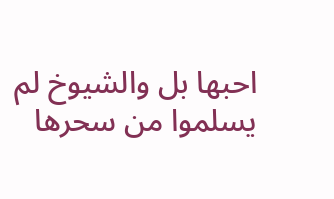احبها بل والشيوخ لم يسلموا من سحرها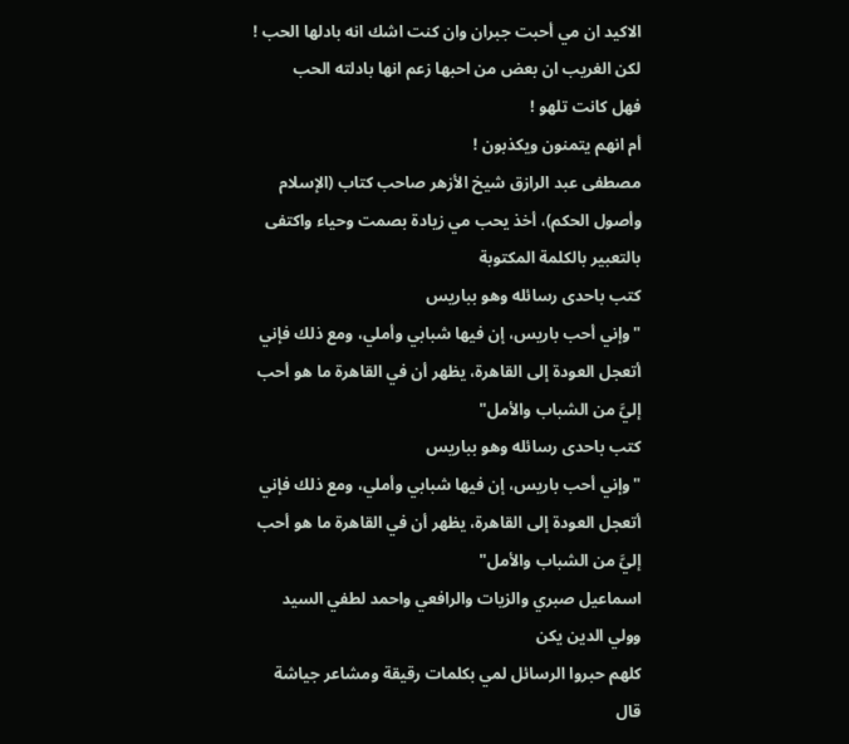الاكيد ان مي أحبت جبران وان كنت اشك انه بادلها الحب !
لكن الغريب ان بعض من احبها زعم انها بادلته الحب
فهل كانت تلهو !
أم انهم يتمنون ويكذبون !
مصطفى عبد الرازق شيخ الأزهر صاحب كتاب (الإسلام وأصول الحكم)، أخذ يحب مي زيادة بصمت وحياء واكتفى بالتعبير بالكلمة المكتوبة
كتب باحدى رسائله وهو بباريس
"وإني أحب باريس، إن فيها شبابي وأملي، ومع ذلك فإني أتعجل العودة إلى القاهرة، يظهر أن في القاهرة ما هو أحب إليَّ من الشباب والأمل"
كتب باحدى رسائله وهو بباريس
"وإني أحب باريس، إن فيها شبابي وأملي، ومع ذلك فإني أتعجل العودة إلى القاهرة، يظهر أن في القاهرة ما هو أحب إليَّ من الشباب والأمل"
اسماعيل صبري والزيات والرافعي واحمد لطفي السيد وولي الدين يكن
كلهم حبروا الرسائل لمي بكلمات رقيقة ومشاعر جياشة
قال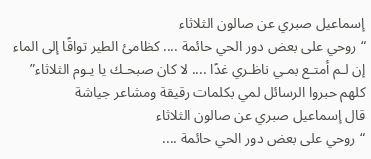إسماعيل صبري عن صالون الثلاثاء
“روحي على بعض دور الحي حائمة .... كظامئ الطير تواقًا إلى الماء
إن لـم أمتـع بمـي ناظـري غدًا .... لا كان صبحـك يا يـوم الثلاثاء”
كلهم حبروا الرسائل لمي بكلمات رقيقة ومشاعر جياشة
قال إسماعيل صبري عن صالون الثلاثاء
“روحي على بعض دور الحي حائمة ....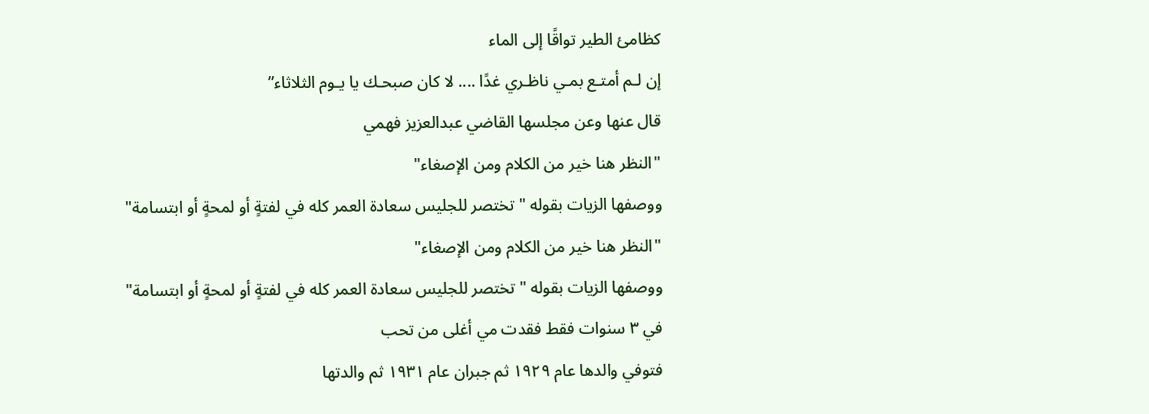كظامئ الطير تواقًا إلى الماء
إن لـم أمتـع بمـي ناظـري غدًا .... لا كان صبحـك يا يـوم الثلاثاء”
قال عنها وعن مجلسها القاضي عبدالعزيز فهمي
"النظر هنا خير من الكلام ومن الإصغاء"
ووصفها الزيات بقوله "تختصر للجليس سعادة العمر كله في لفتةٍ أو لمحةٍ أو ابتسامة"
"النظر هنا خير من الكلام ومن الإصغاء"
ووصفها الزيات بقوله "تختصر للجليس سعادة العمر كله في لفتةٍ أو لمحةٍ أو ابتسامة"
في ٣ سنوات فقط فقدت مي أغلى من تحب
فتوفي والدها عام ١٩٢٩ ثم جبران عام ١٩٣١ ثم والدتها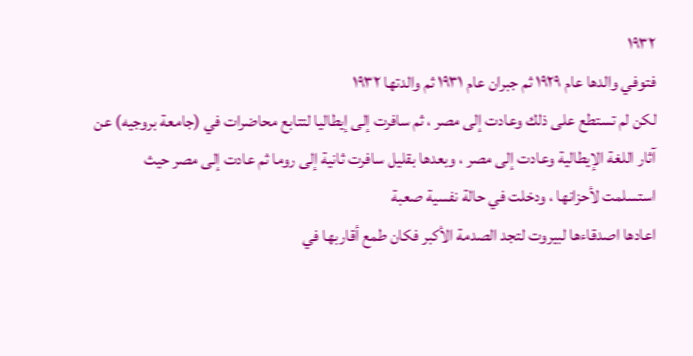١٩٣٢
فتوفي والدها عام ١٩٢٩ ثم جبران عام ١٩٣١ ثم والدتها ١٩٣٢
لكن لم تستطع على ذلك وعادت إلى مصر ، ثم سافرت إلى إيطاليا لتتابع محاضرات في (جامعة بروجيه) عن آثار اللغة الإيطالية وعادت إلى مصر ، وبعدها بقليل سافرت ثانية إلى روما ثم عادت إلى مصر حيث استسلمت لأحزانها ، ودخلت في حالة نفسية صعبة
اعادها اصدقاءها لبيروت لتجد الصدمة الأكبر فكان طمع أقاربها في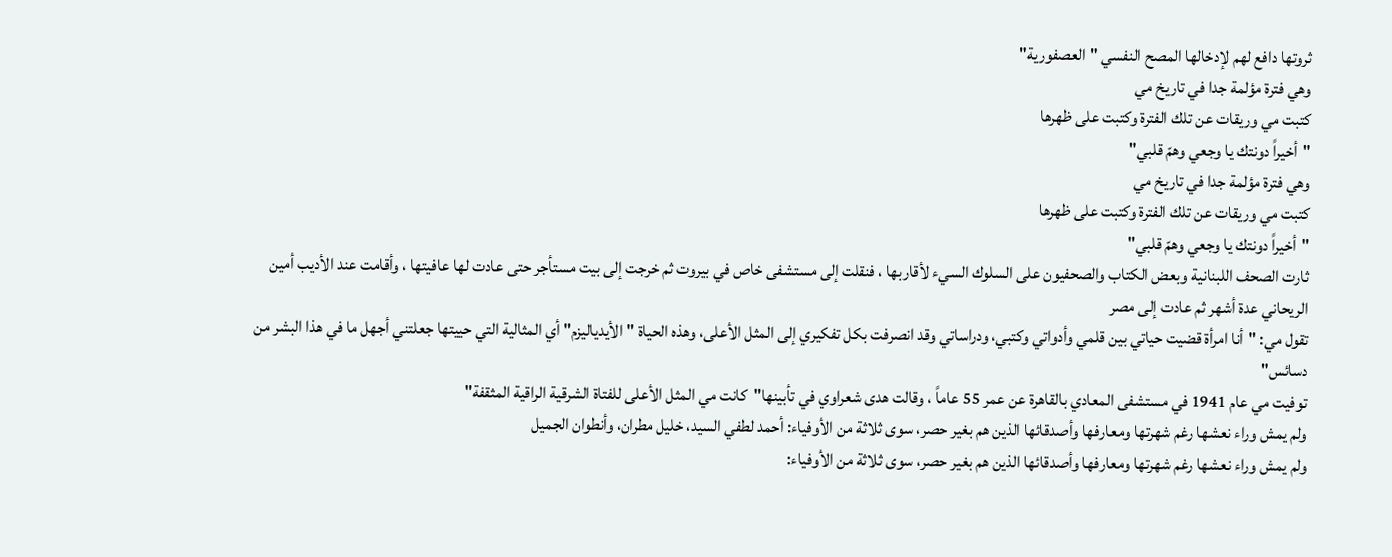ثروتها دافع لهم لإدخالها المصح النفسي "العصفورية"
وهي فترة مؤلمة جدا في تاريخ مي
كتبت مي وريقات عن تلك الفترة وكتبت على ظهرها
"أخيراً دونتك يا وجعي وهمّ قلبي"
وهي فترة مؤلمة جدا في تاريخ مي
كتبت مي وريقات عن تلك الفترة وكتبت على ظهرها
"أخيراً دونتك يا وجعي وهمّ قلبي"
ثارت الصحف اللبنانية وبعض الكتاب والصحفيون على السلوك السيء لأقاربها ، فنقلت إلى مستشفى خاص في بيروت ثم خرجت إلى بيت مستأجر حتى عادت لها عافيتها ، وأقامت عند الأديب أمين الريحاني عدة أشهر ثم عادت إلى مصر
تقول مي: "أنا امرأة قضيت حياتي بين قلمي وأدواتي وكتبي، ودراساتي وقد انصرفت بكل تفكيري إلى المثل الأعلى، وهذه الحياة "الأيدياليزم" أي المثالية التي حييتها جعلتني أجهل ما في هذا البشر من دسائس"
توفيت مي عام 1941 في مستشفى المعادي بالقاهرة عن عمر 55 عاماً ، وقالت هدى شعراوي في تأبينها"كانت مي المثل الأعلى للفتاة الشرقية الراقية المثقفة"
ولم يمش وراء نعشها رغم شهرتها ومعارفها وأصدقائها الذين هم بغير حصر، سوى ثلاثة من الأوفياء: أحمد لطفي السيد، خليل مطران، وأنطوان الجميل
ولم يمش وراء نعشها رغم شهرتها ومعارفها وأصدقائها الذين هم بغير حصر، سوى ثلاثة من الأوفياء: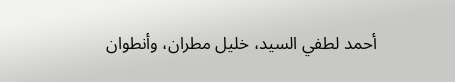أحمد لطفي السيد، خليل مطران، وأنطوان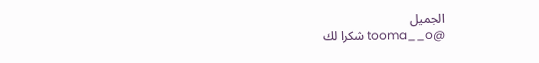الجميل
@tooma__o شكرا لك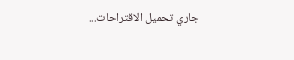جاري تحميل الاقتراحات...